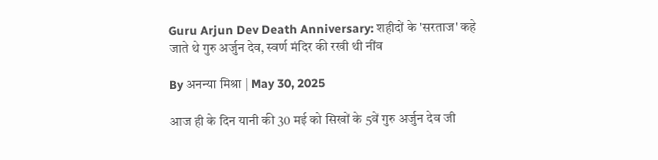Guru Arjun Dev Death Anniversary: शहीदों के 'सरताज' कहे जाते थे गुरु अर्जुन देव, स्वर्ण मंदिर की रखी थी नींव

By अनन्या मिश्रा | May 30, 2025

आज ही के दिन यानी की 30 मई को सिखों के 5वें गुरु अर्जुन देव जी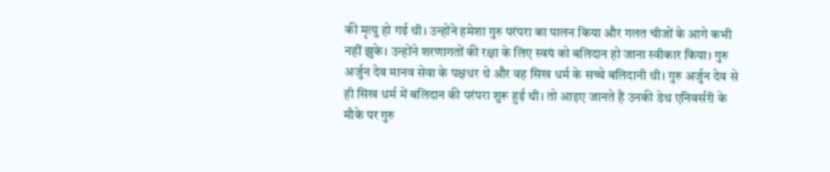की मृत्यु हो गई थी। उन्होंने हमेशा गुरु परंपरा का पालन किया और गलत चीजों के आगे कभी नहीं झुके। उन्होंने शरणागतों की रक्षा के लिए स्वयं को बलिदान हो जाना स्वीकार किया। गुरु अर्जुन देव मानव सेवा के पक्षधर थे और वह सिख धर्म के सच्चे बलिदानी थी। गुरु अर्जुन देव से ही सिख धर्म में बलिदान की परंपरा शुरू हुई थी। तो आइए जानते हैं उनकी डेथ एनिवर्सरी के मौके पर गुरु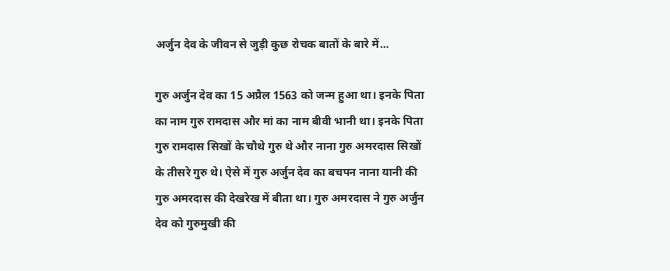अर्जुन देव के जीवन से जुड़ी कुछ रोचक बातों के बारे में...

गुरु अर्जुन देव का 15 अप्रैल 1563 को जन्म हुआ था। इनके पिता का नाम गुरु रामदास और मां का नाम बीवी भानी था। इनके पिता गुरु रामदास सिखों के चौथे गुरु थे और नाना गुरु अमरदास सिखों के तीसरे गुरु थे। ऐसे में गुरु अर्जुन देव का बचपन नाना यानी की गुरु अमरदास की देखरेख में बीता था। गुरु अमरदास ने गुरु अर्जुन देव को गुरुमुखी की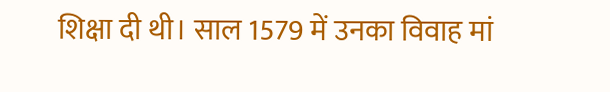शिक्षा दी थी। साल 1579 में उनका विवाह मां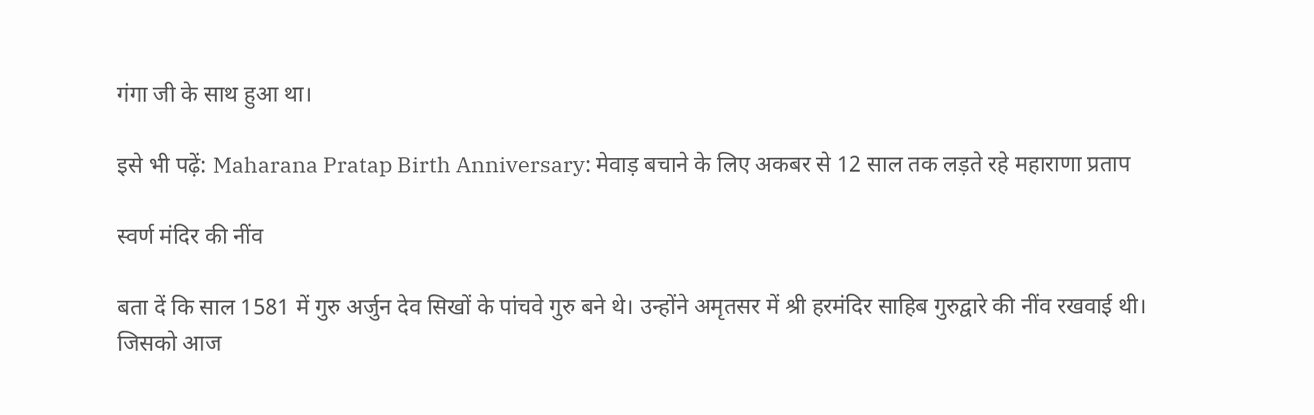गंगा जी के साथ हुआ था।

इसे भी पढ़ें: Maharana Pratap Birth Anniversary: मेवाड़ बचाने के लिए अकबर से 12 साल तक लड़ते रहे महाराणा प्रताप

स्वर्ण मंदिर की नींव

बता दें कि साल 1581 में गुरु अर्जुन देव सिखों के पांचवे गुरु बने थे। उन्होंने अमृतसर में श्री हरमंदिर साहिब गुरुद्वारे की नींव रखवाई थी। जिसको आज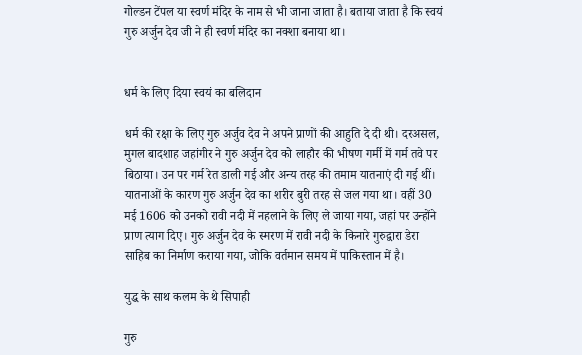गोल्डन टेंपल या स्वर्ण मंदिर के नाम से भी जाना जाता है। बताया जाता है कि स्वयं गुरु अर्जुन देव जी ने ही स्वर्ण मंदिर का नक्शा बनाया था।


धर्म के लिए दिया स्वयं का बलिदान

धर्म की रक्षा के लिए गुरु अर्जुव देव ने अपने प्राणों की आहुति दे दी थी। दरअसल, मुगल बादशाह जहांगीर ने गुरु अर्जुन देव को लाहौर की भीषण गर्मी में गर्म तवे पर बिठाया। उन पर गर्म रेत डाली गई और अन्य तरह की तमाम यातनाएं दी गई थीं। यातनाओं के कारण गुरु अर्जुन देव का शरीर बुरी तरह से जल गया था। वहीं 30 मई 1606 को उनको रावी नदी में नहलाने के लिए ले जाया गया, जहां पर उन्होंने प्राण त्याग दिए। गुरु अर्जुन देव के स्मरण में रावी नदी के किनारे गुरुद्वारा डेरा साहिब का निर्माण कराया गया, जोकि वर्तमान समय में पाकिस्तान में है।

युद्ध के साथ कलम के थे सिपाही

गुरु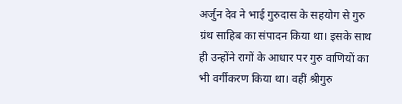अर्जुन देव ने भाई गुरुदास के सहयोग से गुरु ग्रंथ साहिब का संपादन किया था। इसके साथ ही उन्होंने रागों के आधार पर गुरु वाणियों का भी वर्गीकरण किया था। वहीं श्रीगुरु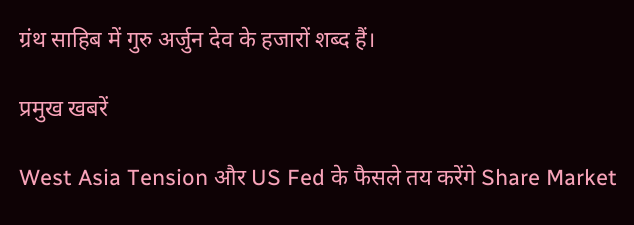ग्रंथ साहिब में गुरु अर्जुन देव के हजारों शब्द हैं।

प्रमुख खबरें

West Asia Tension और US Fed के फैसले तय करेंगे Share Market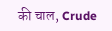की चाल, Crude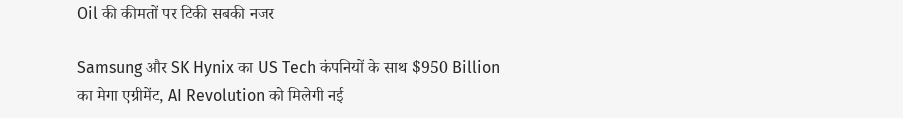Oil की कीमतों पर टिकी सबकी नजर

Samsung और SK Hynix का US Tech कंपनियों के साथ $950 Billion का मेगा एग्रीमेंट, AI Revolution को मिलेगी नई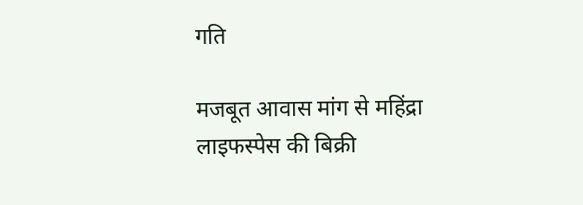गति

मजबूत आवास मांग से महिंद्रा लाइफस्पेस की बिक्री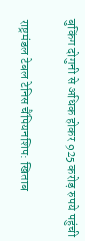बुकिंग दोगुनी से अधिक होकर 925 करोड़ रुपये पहुंची

राष्ट्रमंडल टेबल टेनिस चैंपियनशिप: खिताब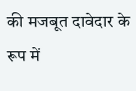की मजबूत दावेदार के रूप में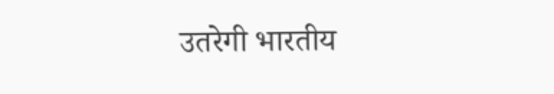उतरेगी भारतीय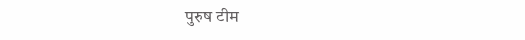पुरुष टीम